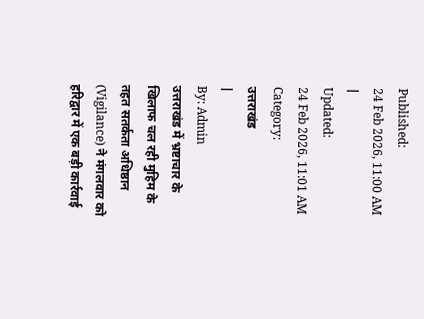Published:
24 Feb 2026, 11:00 AM
|
Updated:
24 Feb 2026, 11:01 AM
Category:
उत्तराखंड
|
By: Admin
उत्तराखंड में भ्रष्टाचार के खिलाफ चल रही मुहिम के तहत सतर्कता अधिष्ठान (Vigilance) ने मंगलवार को हरिद्वार में एक बड़ी कार्रवाई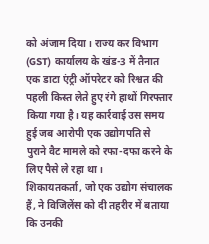को अंजाम दिया। राज्य कर विभाग (GST) कार्यालय के खंड-3 में तैनात एक डाटा एंट्री ऑपरेटर को रिश्वत की पहली किस्त लेते हुए रंगे हाथों गिरफ्तार किया गया है। यह कार्रवाई उस समय हुई जब आरोपी एक उद्योगपति से पुराने वैट मामले को रफा-दफा करने के लिए पैसे ले रहा था।
शिकायतकर्ता, जो एक उद्योग संचालक हैं, ने विजिलेंस को दी तहरीर में बताया कि उनकी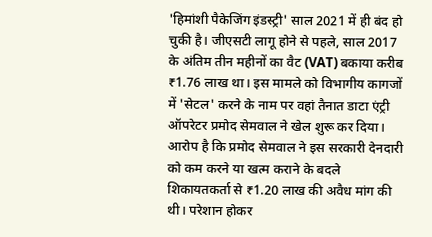'हिमांशी पैकेजिंग इंडस्ट्री' साल 2021 में ही बंद हो चुकी है। जीएसटी लागू होने से पहले, साल 2017 के अंतिम तीन महीनों का वैट (VAT) बकाया करीब ₹1.76 लाख था। इस मामले को विभागीय कागजों में 'सेटल' करने के नाम पर वहां तैनात डाटा एंट्री ऑपरेटर प्रमोद सेमवाल ने खेल शुरू कर दिया।
आरोप है कि प्रमोद सेमवाल ने इस सरकारी देनदारी को कम करने या खत्म कराने के बदले शिकायतकर्ता से ₹1.20 लाख की अवैध मांग की थी। परेशान होकर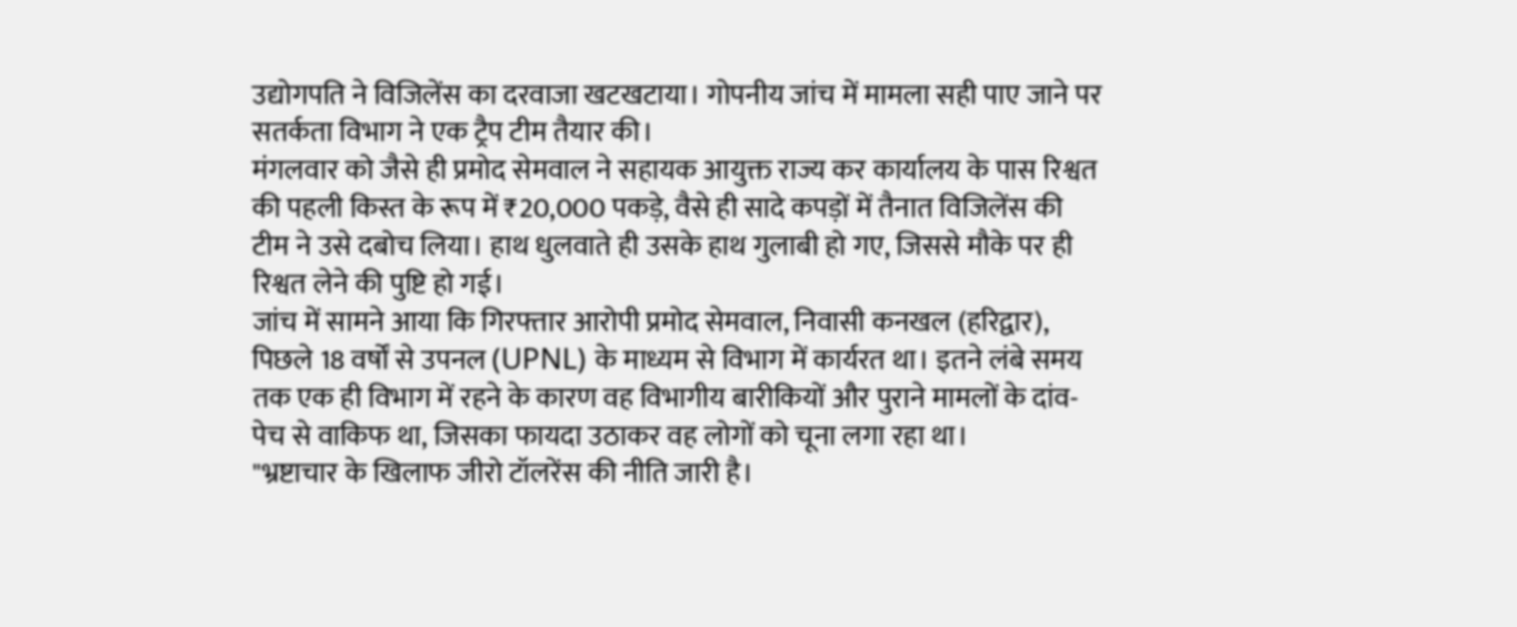उद्योगपति ने विजिलेंस का दरवाजा खटखटाया। गोपनीय जांच में मामला सही पाए जाने पर सतर्कता विभाग ने एक ट्रैप टीम तैयार की।
मंगलवार को जैसे ही प्रमोद सेमवाल ने सहायक आयुक्त राज्य कर कार्यालय के पास रिश्वत की पहली किस्त के रूप में ₹20,000 पकड़े, वैसे ही सादे कपड़ों में तैनात विजिलेंस की टीम ने उसे दबोच लिया। हाथ धुलवाते ही उसके हाथ गुलाबी हो गए, जिससे मौके पर ही रिश्वत लेने की पुष्टि हो गई।
जांच में सामने आया कि गिरफ्तार आरोपी प्रमोद सेमवाल, निवासी कनखल (हरिद्वार), पिछले 18 वर्षों से उपनल (UPNL) के माध्यम से विभाग में कार्यरत था। इतने लंबे समय तक एक ही विभाग में रहने के कारण वह विभागीय बारीकियों और पुराने मामलों के दांव-पेच से वाकिफ था, जिसका फायदा उठाकर वह लोगों को चूना लगा रहा था।
"भ्रष्टाचार के खिलाफ जीरो टॉलरेंस की नीति जारी है।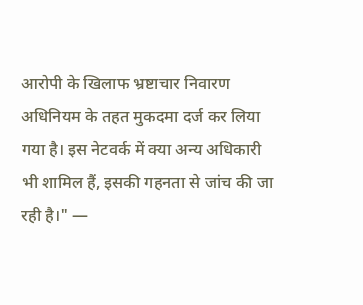आरोपी के खिलाफ भ्रष्टाचार निवारण अधिनियम के तहत मुकदमा दर्ज कर लिया गया है। इस नेटवर्क में क्या अन्य अधिकारी भी शामिल हैं, इसकी गहनता से जांच की जा रही है।" —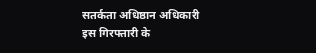सतर्कता अधिष्ठान अधिकारी
इस गिरफ्तारी के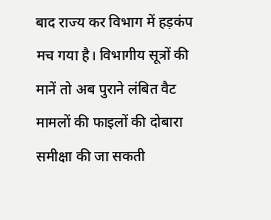बाद राज्य कर विभाग में हड़कंप मच गया है। विभागीय सूत्रों की मानें तो अब पुराने लंबित वैट मामलों की फाइलों की दोबारा समीक्षा की जा सकती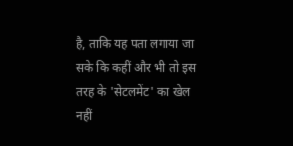है, ताकि यह पता लगाया जा सके कि कहीं और भी तो इस तरह के 'सेटलमेंट' का खेल नहीं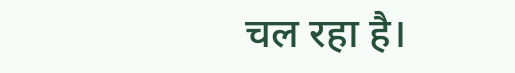चल रहा है।